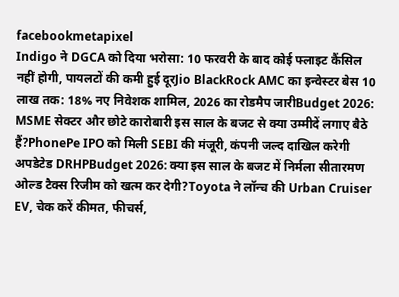facebookmetapixel
Indigo ने DGCA को दिया भरोसा: 10 फरवरी के बाद कोई फ्लाइट कैंसिल नहीं होगी, पायलटों की कमी हुई दूरJio BlackRock AMC का इन्वेस्टर बेस 10 लाख तक: 18% नए निवेशक शामिल, 2026 का रोडमैप जारीBudget 2026: MSME सेक्टर और छोटे कारोबारी इस साल के बजट से क्या उम्मीदें लगाए बैठे हैं?PhonePe IPO को मिली SEBI की मंजूरी, कंपनी जल्द दाखिल करेगी अपडेटेड DRHPBudget 2026: क्या इस साल के बजट में निर्मला सीतारमण ओल्ड टैक्स रिजीम को खत्म कर देगी?Toyota ने लॉन्च की Urban Cruiser EV, चेक करें कीमत, फीचर्स,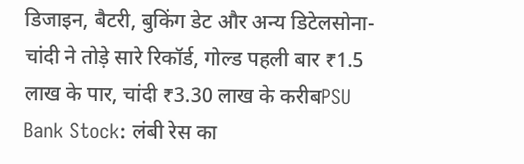डिजाइन, बैटरी, बुकिंग डेट और अन्य डिटेलसोना-चांदी ने तोड़े सारे रिकॉर्ड, गोल्ड पहली बार ₹1.5 लाख के पार, चांदी ₹3.30 लाख के करीबPSU Bank Stock: लंबी रेस का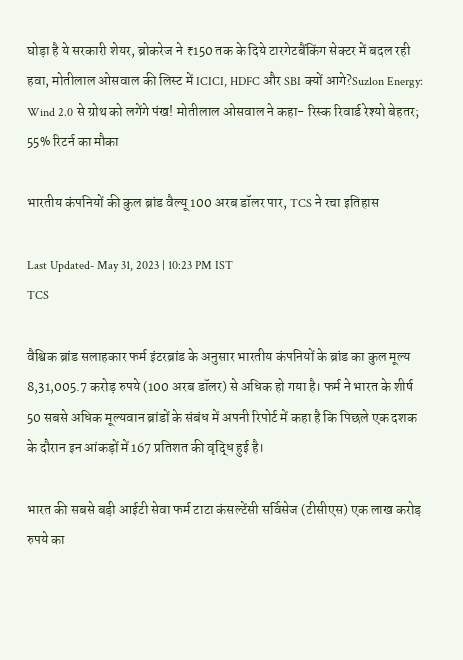घोड़ा है ये सरकारी शेयर, ब्रोकरेज ने ₹150 तक के दिये टारगेटबैंकिंग सेक्टर में बदल रही हवा, मोतीलाल ओसवाल की लिस्ट में ICICI, HDFC और SBI क्यों आगे?Suzlon Energy: Wind 2.0 से ग्रोथ को लगेंगे पंख! मोतीलाल ओसवाल ने कहा- रिस्क रिवार्ड रेश्यो बेहतर; 55% रिटर्न का मौका

भारतीय कंपनियों की कुल ब्रांड वैल्यू 100 अरब डॉलर पार, TCS ने रचा इतिहास

Last Updated- May 31, 2023 | 10:23 PM IST
TCS

वैश्विक ब्रांड सलाहकार फर्म इंटरब्रांड के अनुसार भारतीय कंपनियों के ब्रांड का कुल मूल्य 8,31,005.7 करोड़ रुपये (100 अरब डॉलर) से अधिक हो गया है। फर्म ने भारत के शीर्ष 50 सबसे अधिक मूल्यवान ब्रांडों के संबंध में अपनी रिपोर्ट में कहा है कि पिछले एक दशक के दौरान इन आंकड़ों में 167 प्रतिशत की वृद्धि हुई है।

भारत की सबसे बड़ी आईटी सेवा फर्म टाटा कंसल्टेंसी सर्विसेज (टीसीएस) एक लाख करोड़ रुपये का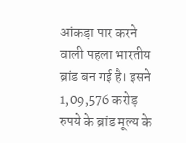आंकड़ा पार करने वाली पहला भारतीय ब्रांड बन गई है। इसने 1,09,576 करोड़ रुपये के ब्रांड मूल्य के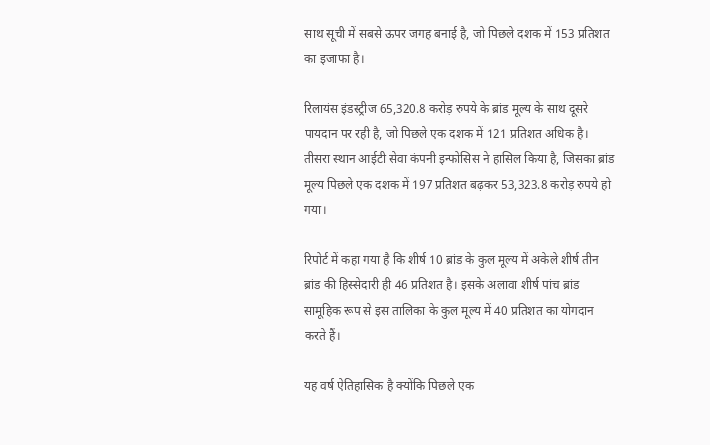साथ सूची में सबसे ऊपर जगह बनाई है, जो पिछले दशक में 153 प्रतिशत का इजाफा है।

रिलायंस इंडस्ट्रीज 65,320.8 करोड़ रुपये के ब्रांड मूल्य के साथ दूसरे पायदान पर रही है, जो पिछले एक दशक में 121 प्रतिशत अधिक है। तीसरा स्थान आईटी सेवा कंपनी इन्फोसिस ने हासिल किया है, जिसका ब्रांड मूल्य पिछले एक दशक में 197 प्रतिशत बढ़कर 53,323.8 करोड़ रुपये हो गया।

रिपोर्ट में कहा गया है कि शीर्ष 10 ब्रांड के कुल मूल्य में अकेले शीर्ष तीन ब्रांड की हिस्सेदारी ही 46 प्रतिशत है। इसके अलावा शीर्ष पांच ब्रांड सामूहिक रूप से इस तालिका के कुल मूल्य में 40 प्रतिशत का योगदान करते हैं।

यह वर्ष ऐतिहासिक है क्योंकि पिछले एक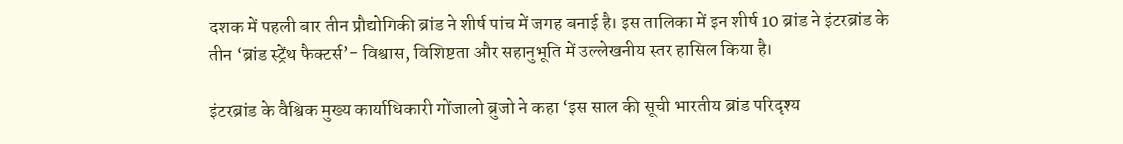दशक में पहली बार तीन प्रौद्योगिकी ब्रांड ने शीर्ष पांच में जगह बनाई है। इस तालिका में इन शीर्ष 10 ब्रांड ने इंटरब्रांड के तीन ‘ब्रांड स्ट्रेंथ फैक्टर्स’- विश्वास, विशिष्टता और सहानुभूति में उल्लेखनीय स्तर हासिल किया है।

इंटरब्रांड के वैश्विक मुख्य कार्याधिकारी गोंजालो ब्रुजो ने कहा ‘इस साल की सूची भारतीय ब्रांड परिदृश्य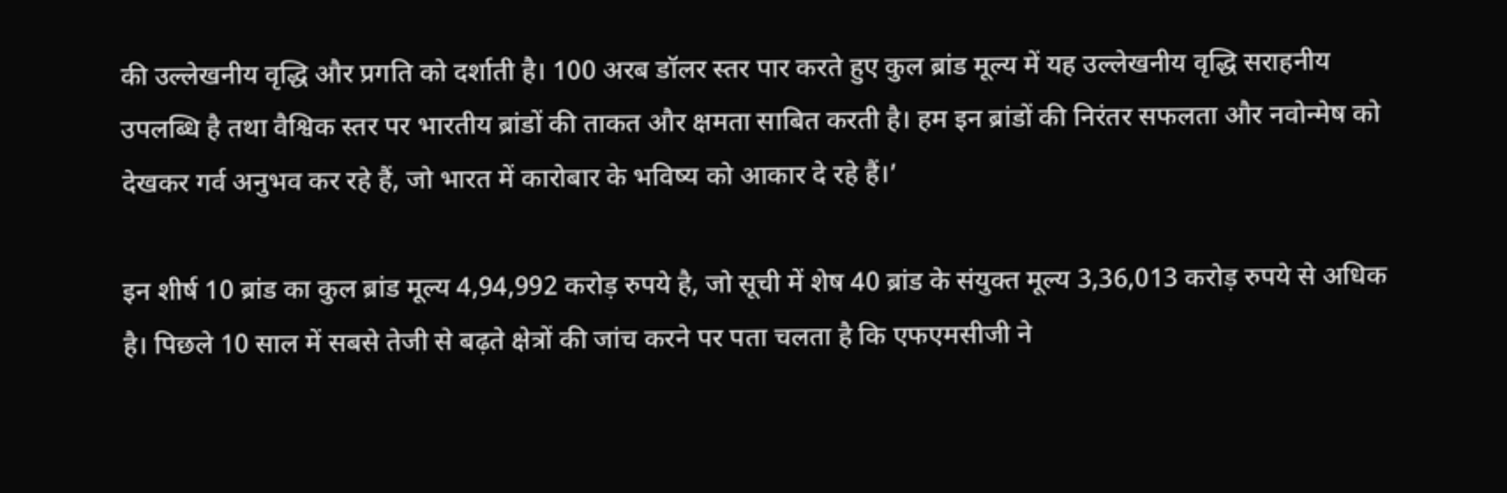की उल्लेखनीय वृद्धि और प्रगति को दर्शाती है। 100 अरब डॉलर स्तर पार करते हुए कुल ब्रांड मूल्य में यह उल्लेखनीय वृद्धि सराहनीय उपलब्धि है तथा वैश्विक स्तर पर भारतीय ब्रांडों की ताकत और क्षमता साबित करती है। हम इन ब्रांडों की निरंतर सफलता और नवोन्मेष को देखकर गर्व अनुभव कर रहे हैं, जो भारत में कारोबार के भविष्य को आकार दे रहे हैं।’

इन शीर्ष 10 ब्रांड का कुल ब्रांड मूल्य 4,94,992 करोड़ रुपये है, जो सूची में शेष 40 ब्रांड के संयुक्त मूल्य 3,36,013 करोड़ रुपये से अधिक है। पिछले 10 साल में सबसे तेजी से बढ़ते क्षेत्रों की जांच करने पर पता चलता है कि एफएमसीजी ने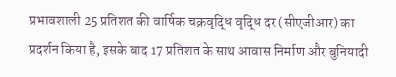प्रभावशाली 25 प्रतिशत की वार्षिक चक्रवृद्धि वृद्धि दर (सीएजीआर) का प्रदर्शन किया है, इसके बाद 17 प्रतिशत के साथ आवास निर्माण और बुनियादी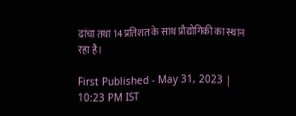ढांचा तथा 14 प्रतिशत के साथ प्रौद्योगिकी का स्थान रहा है।

First Published - May 31, 2023 | 10:23 PM IST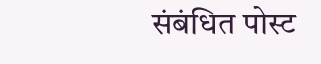संबंधित पोस्ट